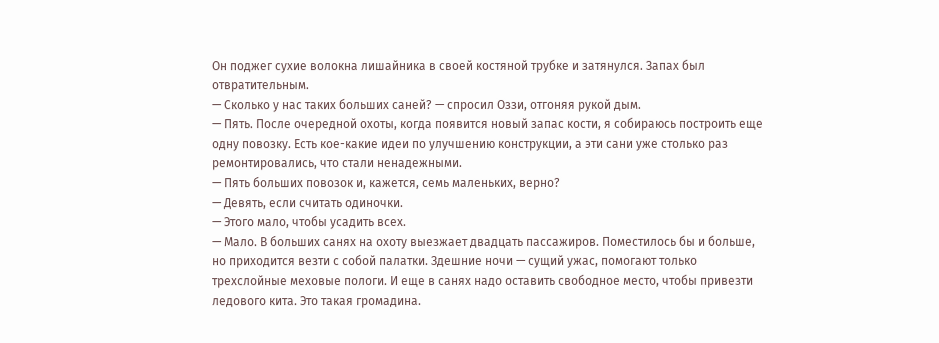Он поджег сухие волокна лишайника в своей костяной трубке и затянулся. Запах был отвратительным.
— Сколько у нас таких больших саней? — спросил Оззи, отгоняя рукой дым.
— Пять. После очередной охоты, когда появится новый запас кости, я собираюсь построить еще одну повозку. Есть кое-какие идеи по улучшению конструкции, а эти сани уже столько раз ремонтировались, что стали ненадежными.
— Пять больших повозок и, кажется, семь маленьких, верно?
— Девять, если считать одиночки.
— Этого мало, чтобы усадить всех.
— Мало. В больших санях на охоту выезжает двадцать пассажиров. Поместилось бы и больше, но приходится везти с собой палатки. Здешние ночи — сущий ужас, помогают только трехслойные меховые пологи. И еще в санях надо оставить свободное место, чтобы привезти ледового кита. Это такая громадина.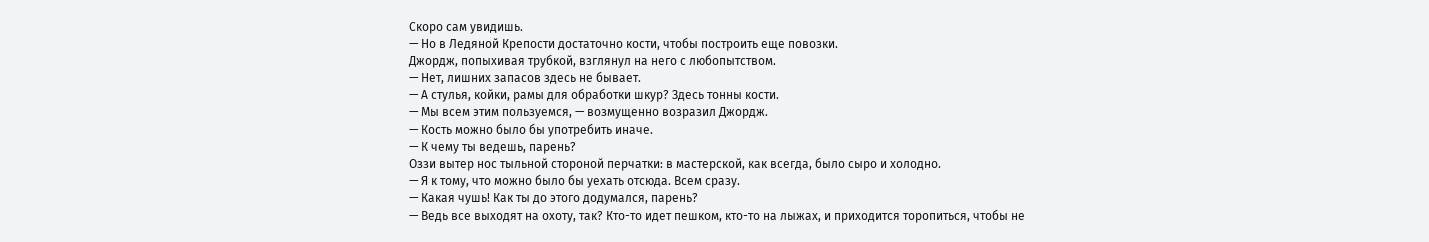Скоро сам увидишь.
— Но в Ледяной Крепости достаточно кости, чтобы построить еще повозки.
Джордж, попыхивая трубкой, взглянул на него с любопытством.
— Нет, лишних запасов здесь не бывает.
— А стулья, койки, рамы для обработки шкур? Здесь тонны кости.
— Мы всем этим пользуемся, — возмущенно возразил Джордж.
— Кость можно было бы употребить иначе.
— К чему ты ведешь, парень?
Оззи вытер нос тыльной стороной перчатки: в мастерской, как всегда, было сыро и холодно.
— Я к тому, что можно было бы уехать отсюда. Всем сразу.
— Какая чушь! Как ты до этого додумался, парень?
— Ведь все выходят на охоту, так? Кто-то идет пешком, кто-то на лыжах, и приходится торопиться, чтобы не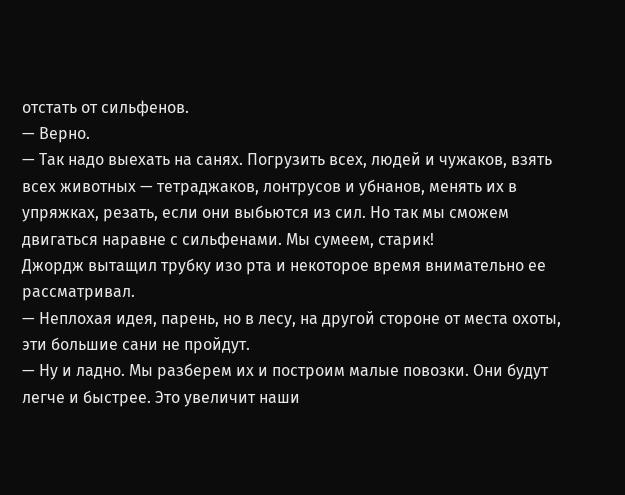отстать от сильфенов.
— Верно.
— Так надо выехать на санях. Погрузить всех, людей и чужаков, взять всех животных — тетраджаков, лонтрусов и убнанов, менять их в упряжках, резать, если они выбьются из сил. Но так мы сможем двигаться наравне с сильфенами. Мы сумеем, старик!
Джордж вытащил трубку изо рта и некоторое время внимательно ее рассматривал.
— Неплохая идея, парень, но в лесу, на другой стороне от места охоты, эти большие сани не пройдут.
— Ну и ладно. Мы разберем их и построим малые повозки. Они будут легче и быстрее. Это увеличит наши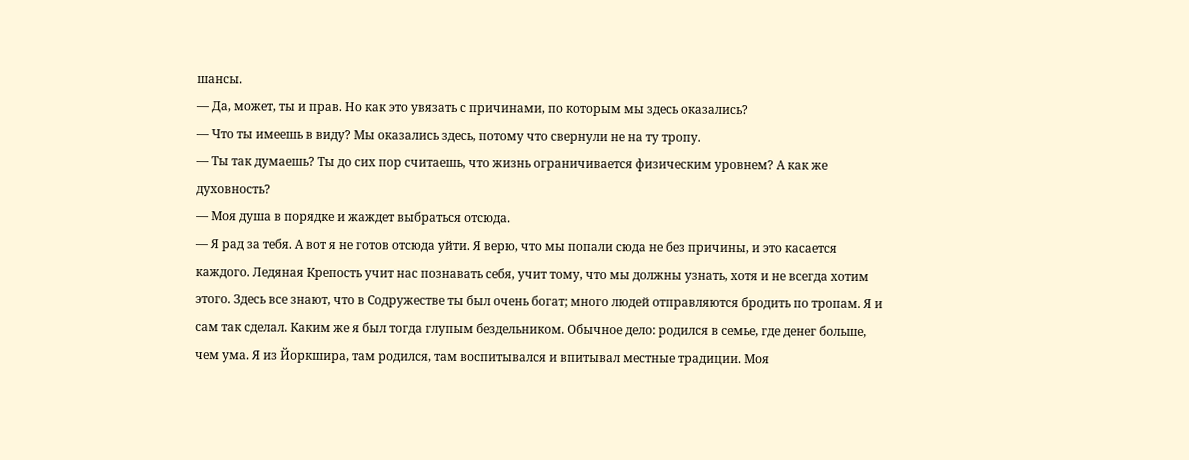шансы.
— Да, может, ты и прав. Но как это увязать с причинами, по которым мы здесь оказались?
— Что ты имеешь в виду? Мы оказались здесь, потому что свернули не на ту тропу.
— Ты так думаешь? Ты до сих пор считаешь, что жизнь ограничивается физическим уровнем? А как же духовность?
— Моя душа в порядке и жаждет выбраться отсюда.
— Я рад за тебя. А вот я не готов отсюда уйти. Я верю, что мы попали сюда не без причины, и это касается каждого. Ледяная Крепость учит нас познавать себя, учит тому, что мы должны узнать, хотя и не всегда хотим этого. Здесь все знают, что в Содружестве ты был очень богат; много людей отправляются бродить по тропам. Я и сам так сделал. Каким же я был тогда глупым бездельником. Обычное дело: родился в семье, где денег больше, чем ума. Я из Йоркшира, там родился, там воспитывался и впитывал местные традиции. Моя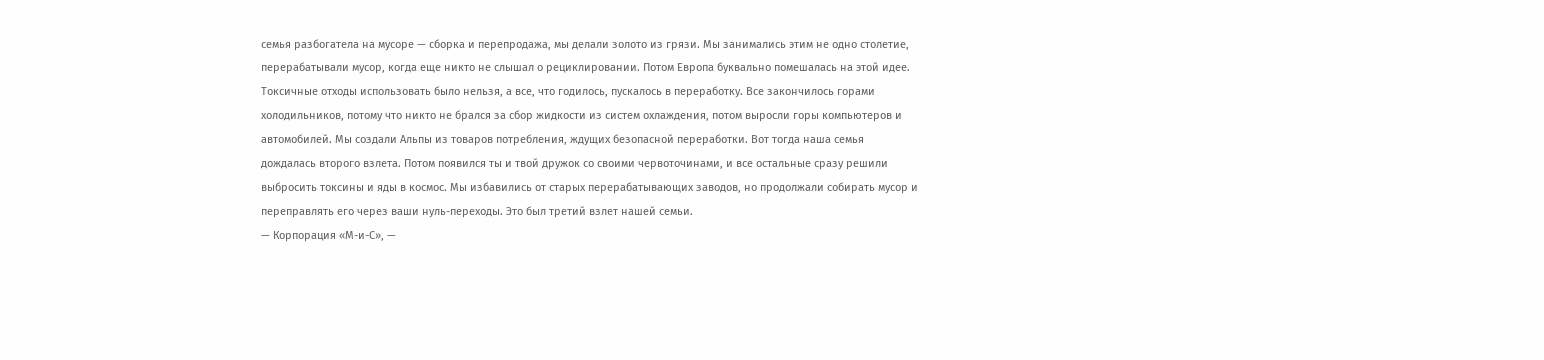семья разбогатела на мусоре — сборка и перепродажа, мы делали золото из грязи. Мы занимались этим не одно столетие, перерабатывали мусор, когда еще никто не слышал о рециклировании. Потом Европа буквально помешалась на этой идее. Токсичные отходы использовать было нельзя, а все, что годилось, пускалось в переработку. Все закончилось горами холодильников, потому что никто не брался за сбор жидкости из систем охлаждения, потом выросли горы компьютеров и автомобилей. Мы создали Альпы из товаров потребления, ждущих безопасной переработки. Вот тогда наша семья дождалась второго взлета. Потом появился ты и твой дружок со своими червоточинами, и все остальные сразу решили выбросить токсины и яды в космос. Мы избавились от старых перерабатывающих заводов, но продолжали собирать мусор и переправлять его через ваши нуль-переходы. Это был третий взлет нашей семьи.
— Корпорация «М-и-С», —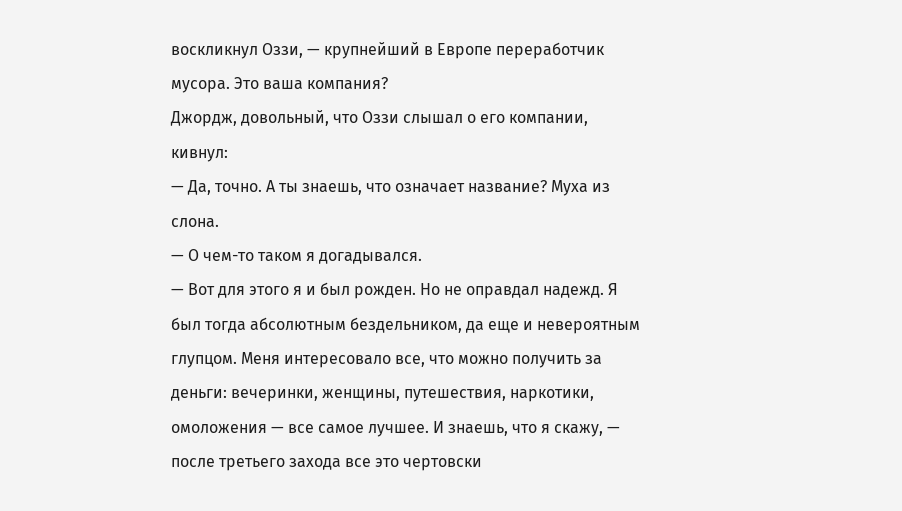воскликнул Оззи, — крупнейший в Европе переработчик мусора. Это ваша компания?
Джордж, довольный, что Оззи слышал о его компании, кивнул:
— Да, точно. А ты знаешь, что означает название? Муха из слона.
— О чем-то таком я догадывался.
— Вот для этого я и был рожден. Но не оправдал надежд. Я был тогда абсолютным бездельником, да еще и невероятным глупцом. Меня интересовало все, что можно получить за деньги: вечеринки, женщины, путешествия, наркотики, омоложения — все самое лучшее. И знаешь, что я скажу, — после третьего захода все это чертовски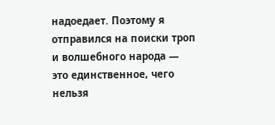надоедает. Поэтому я отправился на поиски троп и волшебного народа — это единственное, чего нельзя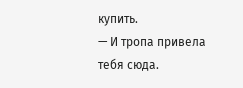купить.
— И тропа привела тебя сюда.